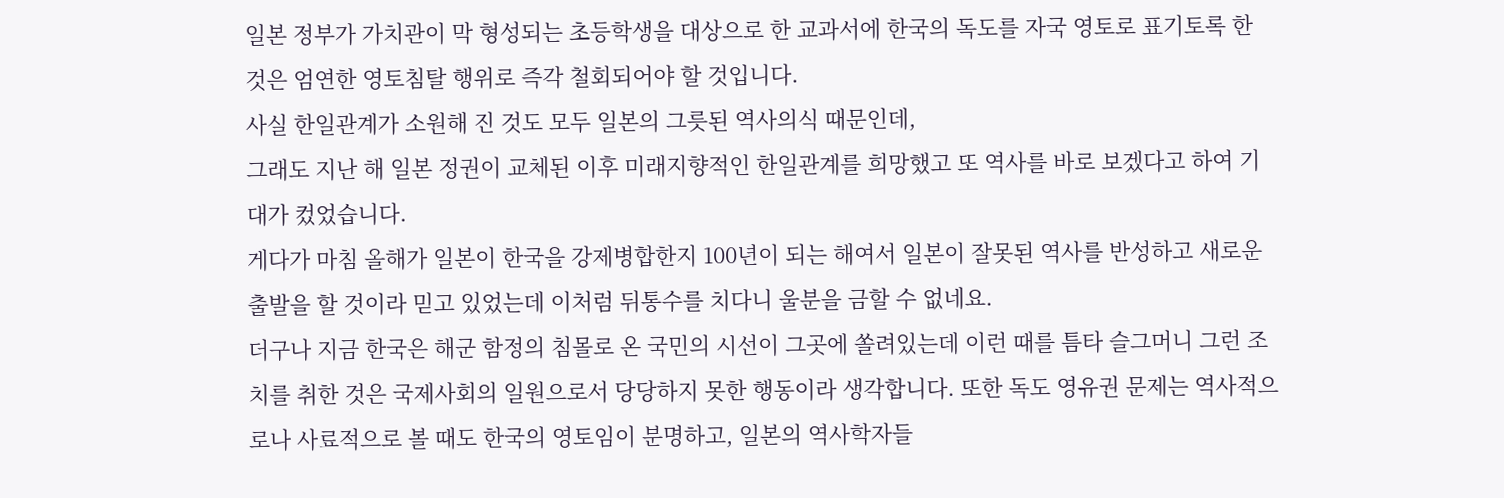일본 정부가 가치관이 막 형성되는 초등학생을 대상으로 한 교과서에 한국의 독도를 자국 영토로 표기토록 한 것은 엄연한 영토침탈 행위로 즉각 철회되어야 할 것입니다.
사실 한일관계가 소원해 진 것도 모두 일본의 그릇된 역사의식 때문인데,
그래도 지난 해 일본 정권이 교체된 이후 미래지향적인 한일관계를 희망했고 또 역사를 바로 보겠다고 하여 기대가 컸었습니다.
게다가 마침 올해가 일본이 한국을 강제병합한지 100년이 되는 해여서 일본이 잘못된 역사를 반성하고 새로운 출발을 할 것이라 믿고 있었는데 이처럼 뒤통수를 치다니 울분을 금할 수 없네요.
더구나 지금 한국은 해군 함정의 침몰로 온 국민의 시선이 그곳에 쏠려있는데 이런 때를 틈타 슬그머니 그런 조치를 취한 것은 국제사회의 일원으로서 당당하지 못한 행동이라 생각합니다. 또한 독도 영유권 문제는 역사적으로나 사료적으로 볼 때도 한국의 영토임이 분명하고, 일본의 역사학자들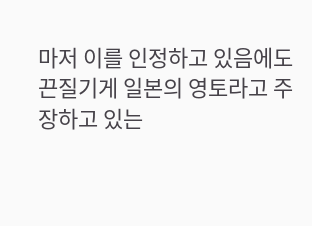마저 이를 인정하고 있음에도 끈질기게 일본의 영토라고 주장하고 있는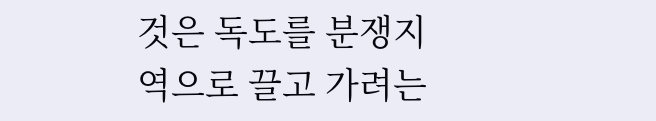것은 독도를 분쟁지역으로 끌고 가려는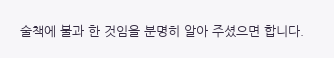술책에 불과 한 것임을 분명히 알아 주셨으면 합니다.